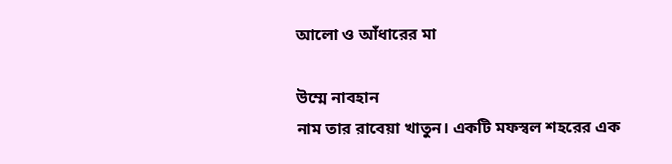আলো ও আঁধারের মা

উম্মে নাবহান
নাম তার রাবেয়া খাতুন। একটি মফস্বল শহরের এক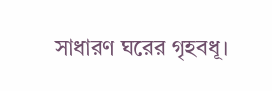সাধারণ ঘরের গৃহবধূ।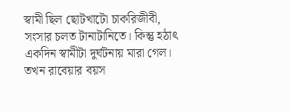স্বামী ছিল ছোটখাটো চাকরিজীবী, সংসার চলত টানাটানিতে। কিন্তু হঠাৎ একদিন স্বামীটা দুর্ঘটনায় মারা গেল। তখন রাবেয়ার বয়স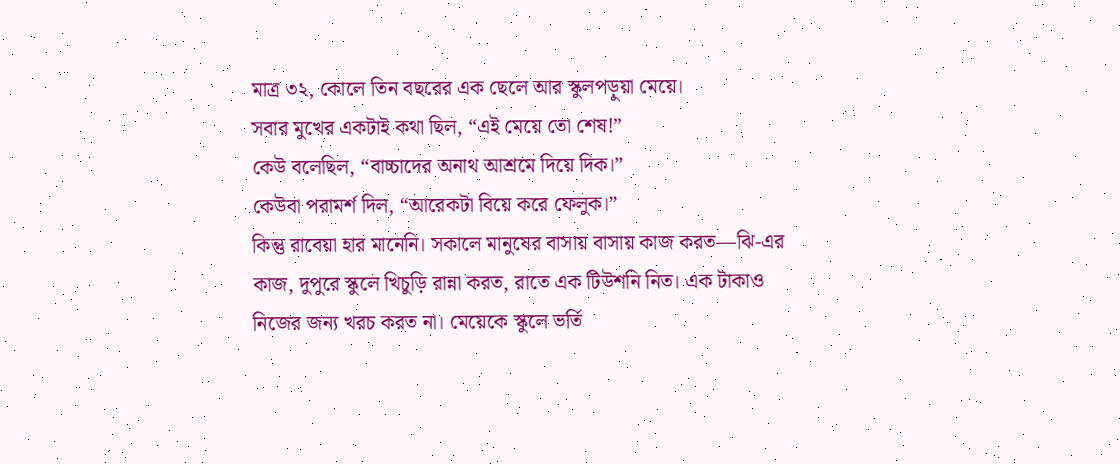মাত্র ৩২, কোলে তিন বছরের এক ছেলে আর স্কুলপড়ুয়া মেয়ে।
সবার মুখের একটাই কথা ছিল, “এই মেয়ে তো শেষ!”
কেউ বলেছিল, “বাচ্চাদের অনাথ আশ্রমে দিয়ে দিক।”
কেউবা পরামর্শ দিল, “আরেকটা বিয়ে করে ফেলুক।”
কিন্তু রাবেয়া হার মানেনি। সকালে মানুষের বাসায় বাসায় কাজ করত—ঝি-এর কাজ, দুপুরে স্কুলে খিচুড়ি রান্না করত, রাতে এক টিউশনি নিত। এক টাকাও নিজের জন্য খরচ করত না। মেয়েকে স্কুলে ভর্তি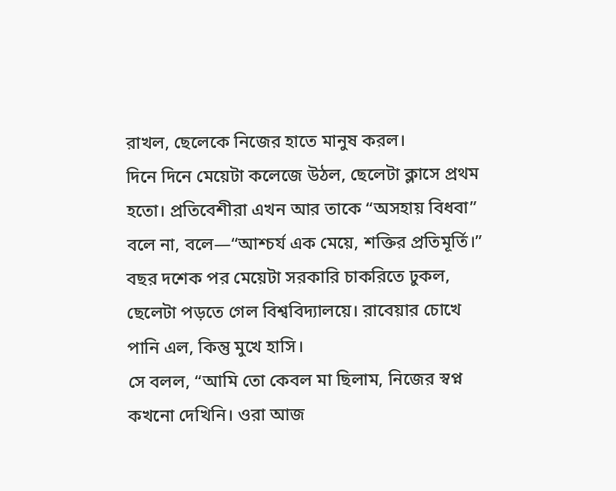রাখল, ছেলেকে নিজের হাতে মানুষ করল।
দিনে দিনে মেয়েটা কলেজে উঠল, ছেলেটা ক্লাসে প্রথম হতো। প্রতিবেশীরা এখন আর তাকে “অসহায় বিধবা” বলে না, বলে—“আশ্চর্য এক মেয়ে, শক্তির প্রতিমূর্তি।”
বছর দশেক পর মেয়েটা সরকারি চাকরিতে ঢুকল, ছেলেটা পড়তে গেল বিশ্ববিদ্যালয়ে। রাবেয়ার চোখে পানি এল, কিন্তু মুখে হাসি।
সে বলল, “আমি তো কেবল মা ছিলাম, নিজের স্বপ্ন কখনো দেখিনি। ওরা আজ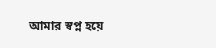আমার স্বপ্ন হয়ে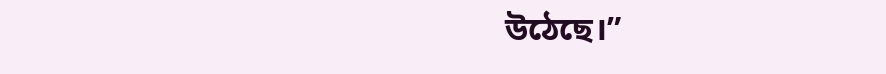উঠেছে।”